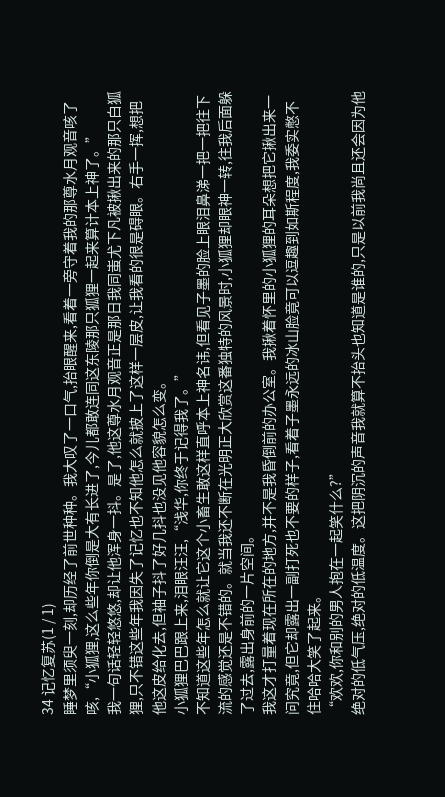34 记忆复苏(1 / 1)
睡梦里须臾一刻,却历经了前世种种。我大叹了一口气,抬眼醒来,看着一旁守着我的那尊水月观音咳了咳,“小狐狸,这么些年你倒是大有长进了,今儿都敢连同这东陵那只狐狸一起来算计本上神了。”
我一句话轻轻悠悠,却让他浑身一抖。是了,他这尊水月观音正是那日我同蚩尤下凡被揪出来的那只白狐狸,只不错这些年我因失了记忆也不知他怎么就披上了这样一层皮,让我看的很是碍眼。右手一挥,想把他这皮给化去,但袖子抖了好几抖也没见他容貌怎么变。
小狐狸巴巴跟上来,泪眼汪汪,“浅华,你终于记得我了。”
不知道这些年怎么就让它这个小畜生敢这样直呼本上神名讳,但看见子墨的脸上眼泪鼻涕一把一把往下流的感觉还是不错的。就当我还不断在光明正大欣赏这番独特的风景时,小狐狸却眼神一转,往我后面躲了过去,露出身前的一片空间。
我这才打量着现在所在的地方,并不是我昏倒前的办公室。我揪着怀里的小狐狸的耳朵想把它揪出来一问究竟,但它却露出一副打死也不要的样子,看着子墨永远的冰山脸竟可以逗趣到如斯程度,我委实憋不住哈哈大笑了起来。
“欢欢,你和别的男人抱在一起笑什么?”
绝对的低气压,绝对的低温度。这把阴沉的声音我就算不抬头也知道是谁的,只是以前我尚且还会因为他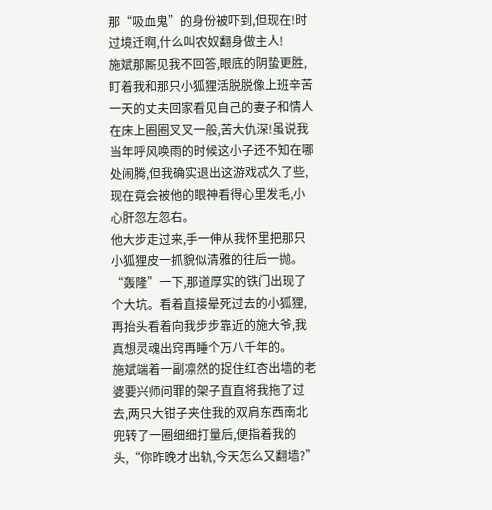那“吸血鬼”的身份被吓到,但现在!时过境迁啊,什么叫农奴翻身做主人!
施斌那厮见我不回答,眼底的阴蛰更胜,盯着我和那只小狐狸活脱脱像上班辛苦一天的丈夫回家看见自己的妻子和情人在床上圈圈叉叉一般,苦大仇深!虽说我当年呼风唤雨的时候这小子还不知在哪处闹腾,但我确实退出这游戏忒久了些,现在竟会被他的眼神看得心里发毛,小心肝忽左忽右。
他大步走过来,手一伸从我怀里把那只小狐狸皮一抓貌似清雅的往后一抛。“轰隆”一下,那道厚实的铁门出现了个大坑。看着直接晕死过去的小狐狸,再抬头看着向我步步靠近的施大爷,我真想灵魂出窍再睡个万八千年的。
施斌端着一副凛然的捉住红杏出墙的老婆要兴师问罪的架子直直将我拖了过去,两只大钳子夹住我的双肩东西南北兜转了一圈细细打量后,便指着我的头,“你昨晚才出轨,今天怎么又翻墙?”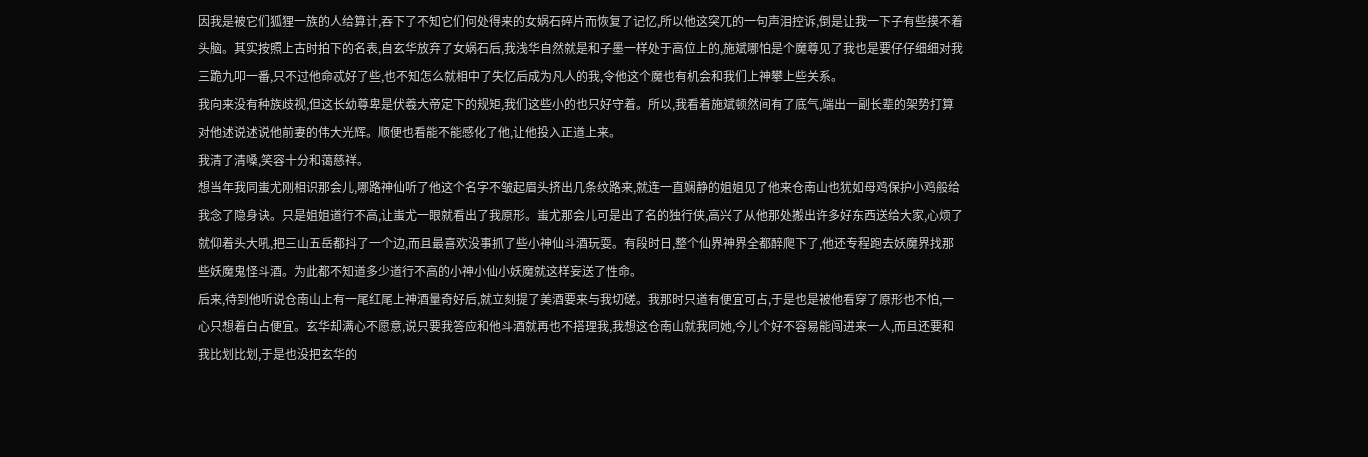因我是被它们狐狸一族的人给算计,吞下了不知它们何处得来的女娲石碎片而恢复了记忆,所以他这突兀的一句声泪控诉,倒是让我一下子有些摸不着头脑。其实按照上古时拍下的名表,自玄华放弃了女娲石后,我浅华自然就是和子墨一样处于高位上的,施斌哪怕是个魔尊见了我也是要仔仔细细对我三跪九叩一番,只不过他命忒好了些,也不知怎么就相中了失忆后成为凡人的我,令他这个魔也有机会和我们上神攀上些关系。
我向来没有种族歧视,但这长幼尊卑是伏羲大帝定下的规矩,我们这些小的也只好守着。所以,我看着施斌顿然间有了底气,端出一副长辈的架势打算对他述说述说他前妻的伟大光辉。顺便也看能不能感化了他,让他投入正道上来。
我清了清嗓,笑容十分和蔼慈祥。
想当年我同蚩尤刚相识那会儿,哪路神仙听了他这个名字不皱起眉头挤出几条纹路来,就连一直娴静的姐姐见了他来仓南山也犹如母鸡保护小鸡般给我念了隐身诀。只是姐姐道行不高,让蚩尤一眼就看出了我原形。蚩尤那会儿可是出了名的独行侠,高兴了从他那处搬出许多好东西送给大家,心烦了就仰着头大吼,把三山五岳都抖了一个边,而且最喜欢没事抓了些小神仙斗酒玩耍。有段时日,整个仙界神界全都醉爬下了,他还专程跑去妖魔界找那些妖魔鬼怪斗酒。为此都不知道多少道行不高的小神小仙小妖魔就这样妄送了性命。
后来,待到他听说仓南山上有一尾红尾上神酒量奇好后,就立刻提了美酒要来与我切磋。我那时只道有便宜可占,于是也是被他看穿了原形也不怕,一心只想着白占便宜。玄华却满心不愿意,说只要我答应和他斗酒就再也不搭理我,我想这仓南山就我同她,今儿个好不容易能闯进来一人,而且还要和我比划比划,于是也没把玄华的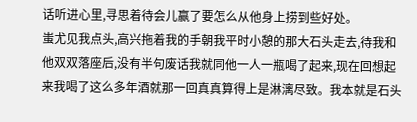话听进心里,寻思着待会儿赢了要怎么从他身上捞到些好处。
蚩尤见我点头,高兴拖着我的手朝我平时小憩的那大石头走去,待我和他双双落座后,没有半句废话我就同他一人一瓶喝了起来,现在回想起来我喝了这么多年酒就那一回真真算得上是淋漓尽致。我本就是石头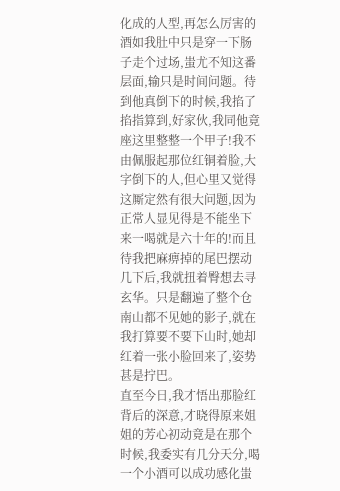化成的人型,再怎么厉害的酒如我肚中只是穿一下肠子走个过场,蚩尤不知这番层面,输只是时间问题。待到他真倒下的时候,我掐了掐指算到,好家伙,我同他竟座这里整整一个甲子!我不由佩服起那位红铜着脸,大字倒下的人,但心里又觉得这厮定然有很大问题,因为正常人显见得是不能坐下来一喝就是六十年的!而且待我把麻痹掉的尾巴摆动几下后,我就扭着臀想去寻玄华。只是翻遍了整个仓南山都不见她的影子,就在我打算要不要下山时,她却红着一张小脸回来了,姿势甚是拧巴。
直至今日,我才悟出那脸红背后的深意,才晓得原来姐姐的芳心初动竟是在那个时候,我委实有几分天分,喝一个小酒可以成功感化蚩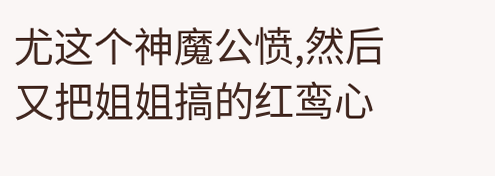尤这个神魔公愤,然后又把姐姐搞的红鸾心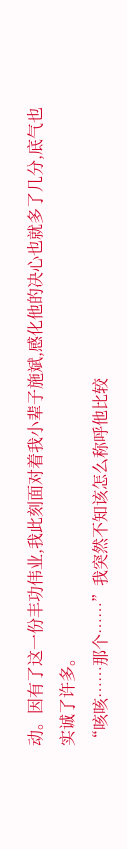动。因有了这一份丰功伟业,我此刻面对着我小辈子施斌,感化他的决心也就多了几分,底气也实诚了许多。
“咳咳……那个……”我突然不知该怎么称呼他比较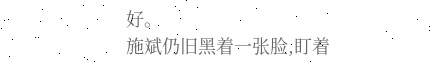好。
施斌仍旧黑着一张脸,盯着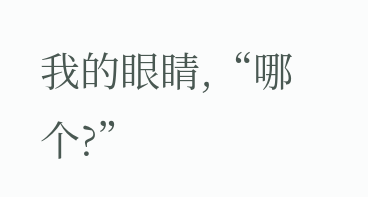我的眼睛,“哪个?”